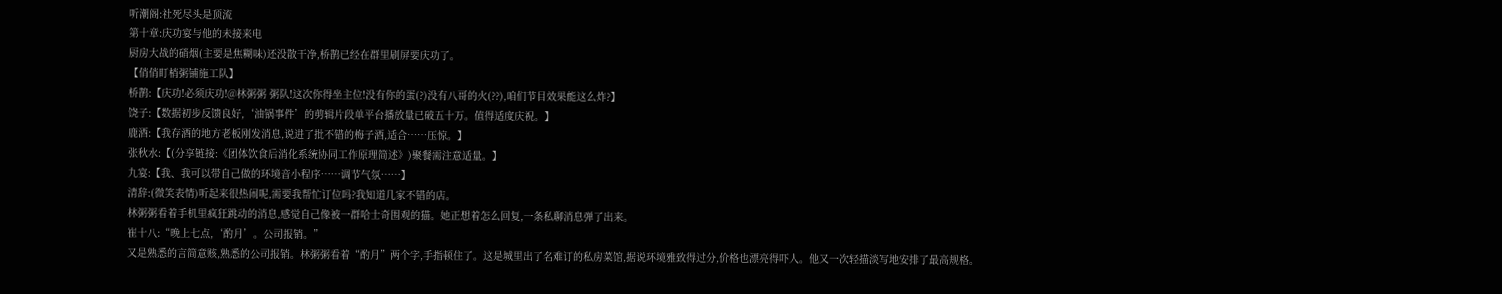听潮阁:社死尽头是顶流
第十章:庆功宴与他的未接来电
厨房大战的硝烟(主要是焦糊味)还没散干净,桥鹊已经在群里刷屏要庆功了。
【俏俏盯梢粥铺施工队】
桥鹊:【庆功!必须庆功!@林粥粥 粥队!这次你得坐主位!没有你的蛋(?)没有八哥的火(??),咱们节目效果能这么炸?】
饶子:【数据初步反馈良好,‘油锅事件’的剪辑片段单平台播放量已破五十万。值得适度庆祝。】
鹿酒:【我存酒的地方老板刚发消息,说进了批不错的梅子酒,适合……压惊。】
张秋水:【(分享链接:《团体饮食后消化系统协同工作原理简述》)聚餐需注意适量。】
九宴:【我、我可以带自己做的环境音小程序……调节气氛……】
清辞:(微笑表情)听起来很热闹呢,需要我帮忙订位吗?我知道几家不错的店。
林粥粥看着手机里疯狂跳动的消息,感觉自己像被一群哈士奇围观的猫。她正想着怎么回复,一条私聊消息弹了出来。
崔十八:“晚上七点,‘酌月’。公司报销。”
又是熟悉的言简意赅,熟悉的公司报销。林粥粥看着“酌月”两个字,手指顿住了。这是城里出了名难订的私房菜馆,据说环境雅致得过分,价格也漂亮得吓人。他又一次轻描淡写地安排了最高规格。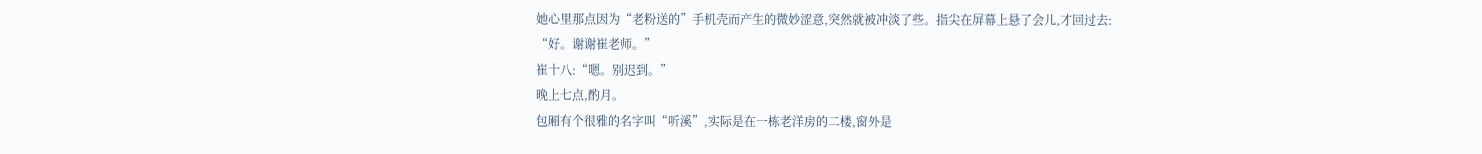她心里那点因为“老粉送的”手机壳而产生的微妙涩意,突然就被冲淡了些。指尖在屏幕上悬了会儿,才回过去:
“好。谢谢崔老师。”
崔十八:“嗯。别迟到。”
晚上七点,酌月。
包厢有个很雅的名字叫“听溪”,实际是在一栋老洋房的二楼,窗外是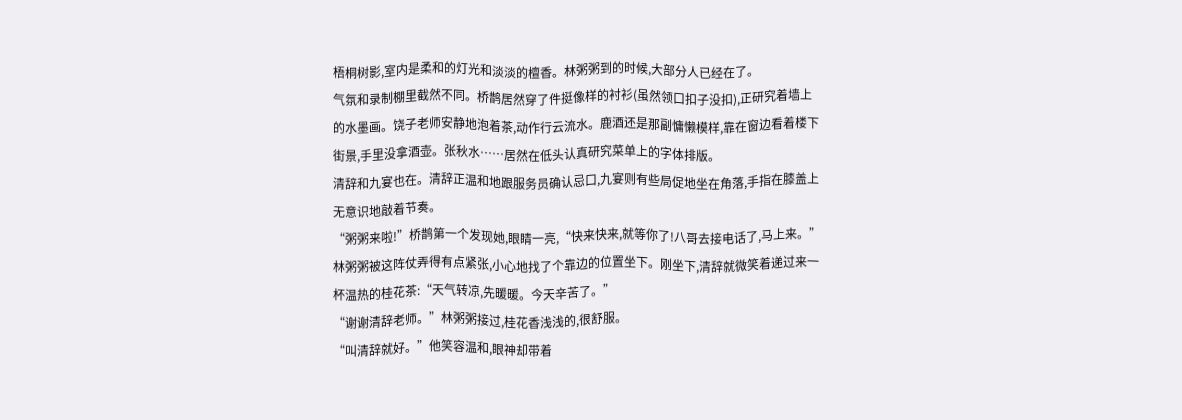梧桐树影,室内是柔和的灯光和淡淡的檀香。林粥粥到的时候,大部分人已经在了。
气氛和录制棚里截然不同。桥鹊居然穿了件挺像样的衬衫(虽然领口扣子没扣),正研究着墙上的水墨画。饶子老师安静地泡着茶,动作行云流水。鹿酒还是那副慵懒模样,靠在窗边看着楼下街景,手里没拿酒壶。张秋水……居然在低头认真研究菜单上的字体排版。
清辞和九宴也在。清辞正温和地跟服务员确认忌口,九宴则有些局促地坐在角落,手指在膝盖上无意识地敲着节奏。
“粥粥来啦!”桥鹊第一个发现她,眼睛一亮,“快来快来,就等你了!八哥去接电话了,马上来。”
林粥粥被这阵仗弄得有点紧张,小心地找了个靠边的位置坐下。刚坐下,清辞就微笑着递过来一杯温热的桂花茶:“天气转凉,先暖暖。今天辛苦了。”
“谢谢清辞老师。”林粥粥接过,桂花香浅浅的,很舒服。
“叫清辞就好。”他笑容温和,眼神却带着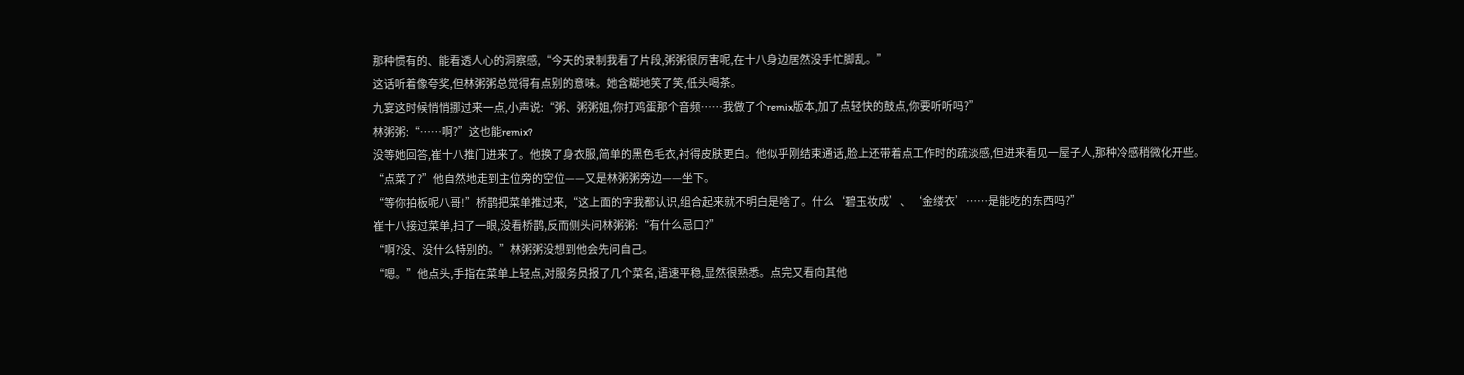那种惯有的、能看透人心的洞察感,“今天的录制我看了片段,粥粥很厉害呢,在十八身边居然没手忙脚乱。”
这话听着像夸奖,但林粥粥总觉得有点别的意味。她含糊地笑了笑,低头喝茶。
九宴这时候悄悄挪过来一点,小声说:“粥、粥粥姐,你打鸡蛋那个音频……我做了个remix版本,加了点轻快的鼓点,你要听听吗?”
林粥粥:“……啊?”这也能remix?
没等她回答,崔十八推门进来了。他换了身衣服,简单的黑色毛衣,衬得皮肤更白。他似乎刚结束通话,脸上还带着点工作时的疏淡感,但进来看见一屋子人,那种冷感稍微化开些。
“点菜了?”他自然地走到主位旁的空位——又是林粥粥旁边——坐下。
“等你拍板呢八哥!”桥鹊把菜单推过来,“这上面的字我都认识,组合起来就不明白是啥了。什么‘碧玉妆成’、‘金缕衣’……是能吃的东西吗?”
崔十八接过菜单,扫了一眼,没看桥鹊,反而侧头问林粥粥:“有什么忌口?”
“啊?没、没什么特别的。”林粥粥没想到他会先问自己。
“嗯。”他点头,手指在菜单上轻点,对服务员报了几个菜名,语速平稳,显然很熟悉。点完又看向其他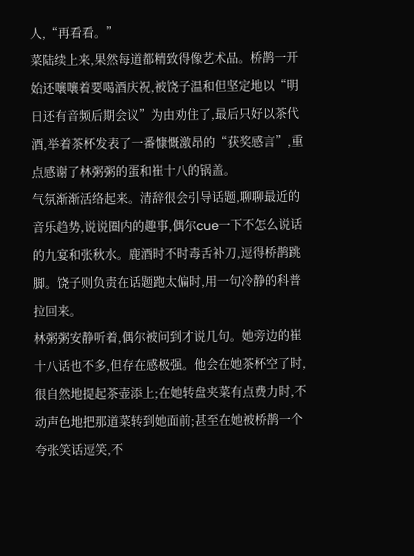人,“再看看。”
菜陆续上来,果然每道都精致得像艺术品。桥鹊一开始还嚷嚷着要喝酒庆祝,被饶子温和但坚定地以“明日还有音频后期会议”为由劝住了,最后只好以茶代酒,举着茶杯发表了一番慷慨激昂的“获奖感言”,重点感谢了林粥粥的蛋和崔十八的锅盖。
气氛渐渐活络起来。清辞很会引导话题,聊聊最近的音乐趋势,说说圈内的趣事,偶尔cue一下不怎么说话的九宴和张秋水。鹿酒时不时毒舌补刀,逗得桥鹊跳脚。饶子则负责在话题跑太偏时,用一句冷静的科普拉回来。
林粥粥安静听着,偶尔被问到才说几句。她旁边的崔十八话也不多,但存在感极强。他会在她茶杯空了时,很自然地提起茶壶添上;在她转盘夹菜有点费力时,不动声色地把那道菜转到她面前;甚至在她被桥鹊一个夸张笑话逗笑,不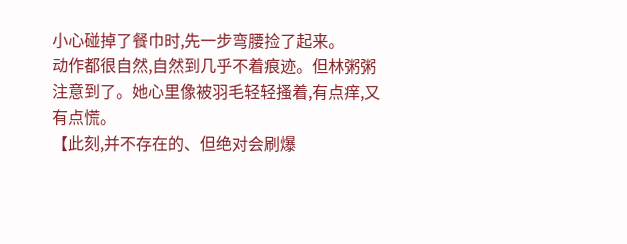小心碰掉了餐巾时,先一步弯腰捡了起来。
动作都很自然,自然到几乎不着痕迹。但林粥粥注意到了。她心里像被羽毛轻轻搔着,有点痒,又有点慌。
【此刻,并不存在的、但绝对会刷爆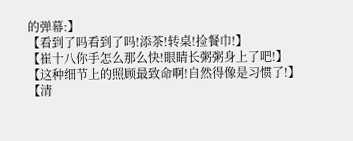的弹幕:】
【看到了吗看到了吗!添茶!转桌!捡餐巾!】
【崔十八你手怎么那么快!眼睛长粥粥身上了吧!】
【这种细节上的照顾最致命啊!自然得像是习惯了!】
【清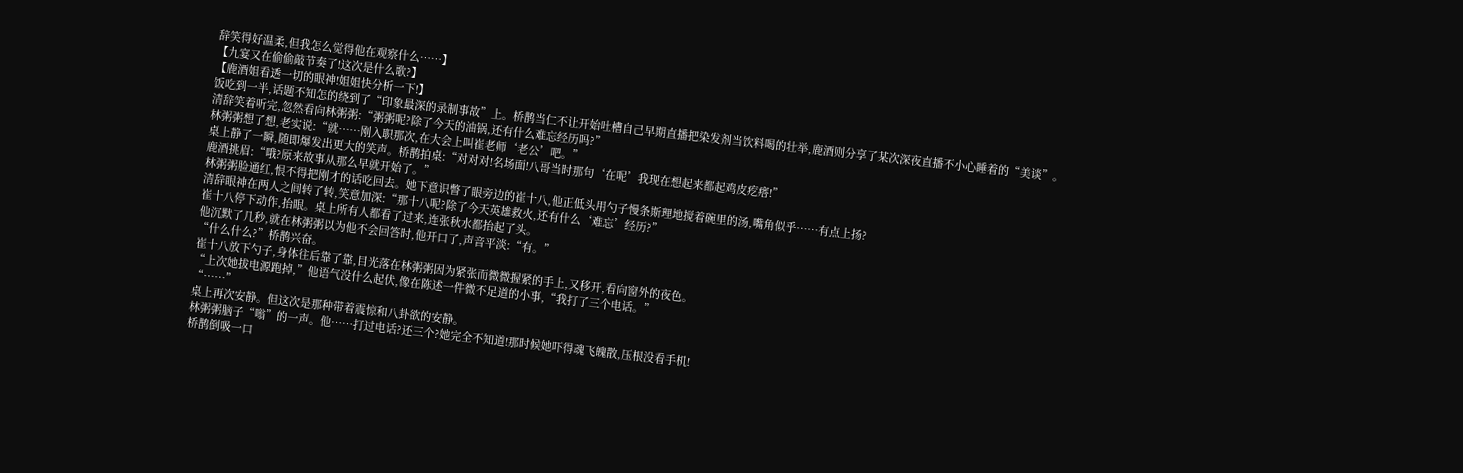辞笑得好温柔,但我怎么觉得他在观察什么……】
【九宴又在偷偷敲节奏了!这次是什么歌?】
【鹿酒姐看透一切的眼神!姐姐快分析一下!】
饭吃到一半,话题不知怎的绕到了“印象最深的录制事故”上。桥鹊当仁不让开始吐槽自己早期直播把染发剂当饮料喝的壮举,鹿酒则分享了某次深夜直播不小心睡着的“美谈”。
清辞笑着听完,忽然看向林粥粥:“粥粥呢?除了今天的油锅,还有什么难忘经历吗?”
林粥粥想了想,老实说:“就……刚入职那次,在大会上叫崔老师‘老公’吧。”
桌上静了一瞬,随即爆发出更大的笑声。桥鹊拍桌:“对对对!名场面!八哥当时那句‘在呢’我现在想起来都起鸡皮疙瘩!”
鹿酒挑眉:“哦?原来故事从那么早就开始了。”
林粥粥脸通红,恨不得把刚才的话吃回去。她下意识瞥了眼旁边的崔十八,他正低头用勺子慢条斯理地搅着碗里的汤,嘴角似乎……有点上扬?
清辞眼神在两人之间转了转,笑意加深:“那十八呢?除了今天英雄救火,还有什么‘难忘’经历?”
崔十八停下动作,抬眼。桌上所有人都看了过来,连张秋水都抬起了头。
他沉默了几秒,就在林粥粥以为他不会回答时,他开口了,声音平淡:“有。”
“什么什么?”桥鹊兴奋。
崔十八放下勺子,身体往后靠了靠,目光落在林粥粥因为紧张而微微握紧的手上,又移开,看向窗外的夜色。
“上次她拔电源跑掉,”他语气没什么起伏,像在陈述一件微不足道的小事,“我打了三个电话。”
“……”
桌上再次安静。但这次是那种带着震惊和八卦欲的安静。
林粥粥脑子“嗡”的一声。他……打过电话?还三个?她完全不知道!那时候她吓得魂飞魄散,压根没看手机!
桥鹊倒吸一口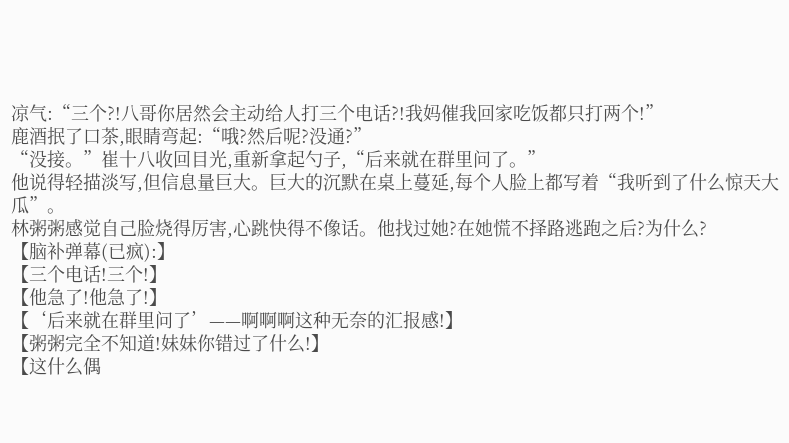凉气:“三个?!八哥你居然会主动给人打三个电话?!我妈催我回家吃饭都只打两个!”
鹿酒抿了口茶,眼睛弯起:“哦?然后呢?没通?”
“没接。”崔十八收回目光,重新拿起勺子,“后来就在群里问了。”
他说得轻描淡写,但信息量巨大。巨大的沉默在桌上蔓延,每个人脸上都写着“我听到了什么惊天大瓜”。
林粥粥感觉自己脸烧得厉害,心跳快得不像话。他找过她?在她慌不择路逃跑之后?为什么?
【脑补弹幕(已疯):】
【三个电话!三个!】
【他急了!他急了!】
【‘后来就在群里问了’——啊啊啊这种无奈的汇报感!】
【粥粥完全不知道!妹妹你错过了什么!】
【这什么偶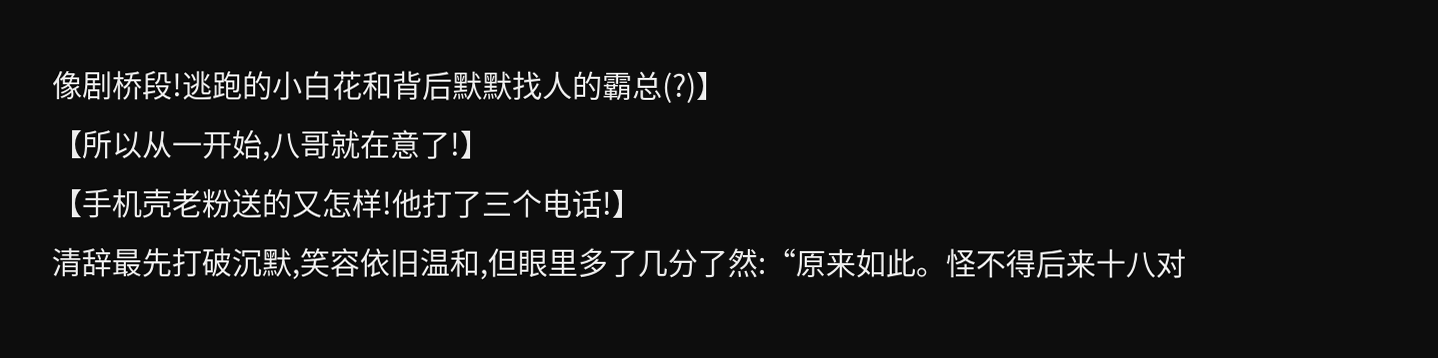像剧桥段!逃跑的小白花和背后默默找人的霸总(?)】
【所以从一开始,八哥就在意了!】
【手机壳老粉送的又怎样!他打了三个电话!】
清辞最先打破沉默,笑容依旧温和,但眼里多了几分了然:“原来如此。怪不得后来十八对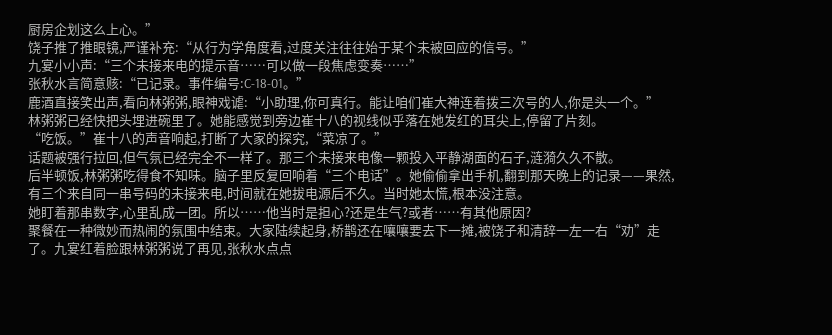厨房企划这么上心。”
饶子推了推眼镜,严谨补充:“从行为学角度看,过度关注往往始于某个未被回应的信号。”
九宴小小声:“三个未接来电的提示音……可以做一段焦虑变奏……”
张秋水言简意赅:“已记录。事件编号:C-18-01。”
鹿酒直接笑出声,看向林粥粥,眼神戏谑:“小助理,你可真行。能让咱们崔大神连着拨三次号的人,你是头一个。”
林粥粥已经快把头埋进碗里了。她能感觉到旁边崔十八的视线似乎落在她发红的耳尖上,停留了片刻。
“吃饭。”崔十八的声音响起,打断了大家的探究,“菜凉了。”
话题被强行拉回,但气氛已经完全不一样了。那三个未接来电像一颗投入平静湖面的石子,涟漪久久不散。
后半顿饭,林粥粥吃得食不知味。脑子里反复回响着“三个电话”。她偷偷拿出手机,翻到那天晚上的记录——果然,有三个来自同一串号码的未接来电,时间就在她拔电源后不久。当时她太慌,根本没注意。
她盯着那串数字,心里乱成一团。所以……他当时是担心?还是生气?或者……有其他原因?
聚餐在一种微妙而热闹的氛围中结束。大家陆续起身,桥鹊还在嚷嚷要去下一摊,被饶子和清辞一左一右“劝”走了。九宴红着脸跟林粥粥说了再见,张秋水点点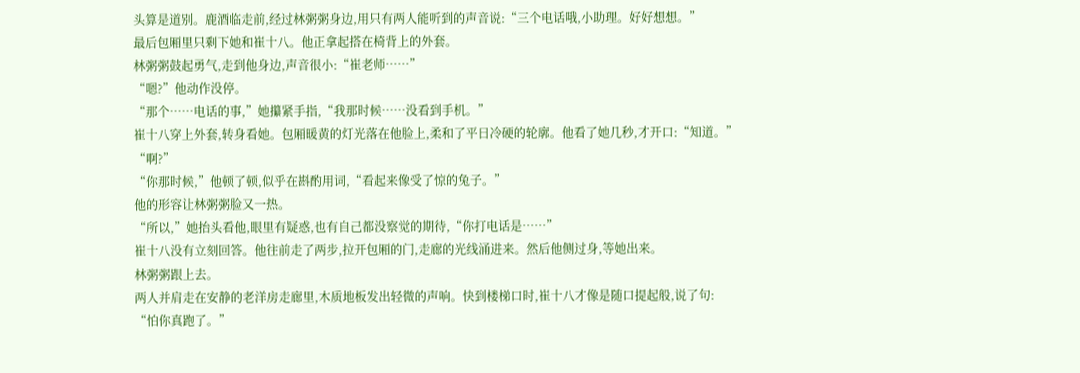头算是道别。鹿酒临走前,经过林粥粥身边,用只有两人能听到的声音说:“三个电话哦,小助理。好好想想。”
最后包厢里只剩下她和崔十八。他正拿起搭在椅背上的外套。
林粥粥鼓起勇气,走到他身边,声音很小:“崔老师……”
“嗯?”他动作没停。
“那个……电话的事,”她攥紧手指,“我那时候……没看到手机。”
崔十八穿上外套,转身看她。包厢暖黄的灯光落在他脸上,柔和了平日冷硬的轮廓。他看了她几秒,才开口:“知道。”
“啊?”
“你那时候,”他顿了顿,似乎在斟酌用词,“看起来像受了惊的兔子。”
他的形容让林粥粥脸又一热。
“所以,”她抬头看他,眼里有疑惑,也有自己都没察觉的期待,“你打电话是……”
崔十八没有立刻回答。他往前走了两步,拉开包厢的门,走廊的光线涌进来。然后他侧过身,等她出来。
林粥粥跟上去。
两人并肩走在安静的老洋房走廊里,木质地板发出轻微的声响。快到楼梯口时,崔十八才像是随口提起般,说了句:
“怕你真跑了。”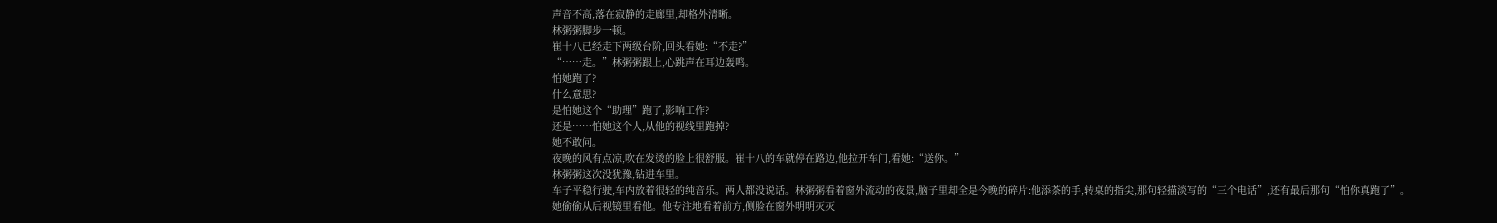声音不高,落在寂静的走廊里,却格外清晰。
林粥粥脚步一顿。
崔十八已经走下两级台阶,回头看她:“不走?”
“……走。”林粥粥跟上,心跳声在耳边轰鸣。
怕她跑了?
什么意思?
是怕她这个“助理”跑了,影响工作?
还是……怕她这个人,从他的视线里跑掉?
她不敢问。
夜晚的风有点凉,吹在发烫的脸上很舒服。崔十八的车就停在路边,他拉开车门,看她:“送你。”
林粥粥这次没犹豫,钻进车里。
车子平稳行驶,车内放着很轻的纯音乐。两人都没说话。林粥粥看着窗外流动的夜景,脑子里却全是今晚的碎片:他添茶的手,转桌的指尖,那句轻描淡写的“三个电话”,还有最后那句“怕你真跑了”。
她偷偷从后视镜里看他。他专注地看着前方,侧脸在窗外明明灭灭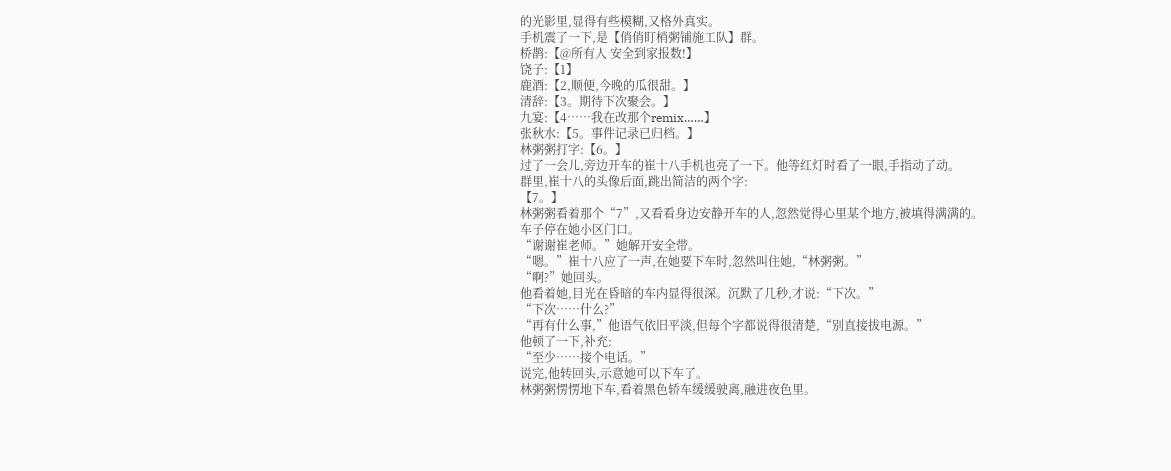的光影里,显得有些模糊,又格外真实。
手机震了一下,是【俏俏盯梢粥铺施工队】群。
桥鹊:【@所有人 安全到家报数!】
饶子:【1】
鹿酒:【2,顺便,今晚的瓜很甜。】
清辞:【3。期待下次聚会。】
九宴:【4……我在改那个remix……】
张秋水:【5。事件记录已归档。】
林粥粥打字:【6。】
过了一会儿,旁边开车的崔十八手机也亮了一下。他等红灯时看了一眼,手指动了动。
群里,崔十八的头像后面,跳出简洁的两个字:
【7。】
林粥粥看着那个“7”,又看看身边安静开车的人,忽然觉得心里某个地方,被填得满满的。
车子停在她小区门口。
“谢谢崔老师。”她解开安全带。
“嗯。”崔十八应了一声,在她要下车时,忽然叫住她,“林粥粥。”
“啊?”她回头。
他看着她,目光在昏暗的车内显得很深。沉默了几秒,才说:“下次。”
“下次……什么?”
“再有什么事,”他语气依旧平淡,但每个字都说得很清楚,“别直接拔电源。”
他顿了一下,补充:
“至少……接个电话。”
说完,他转回头,示意她可以下车了。
林粥粥愣愣地下车,看着黑色轿车缓缓驶离,融进夜色里。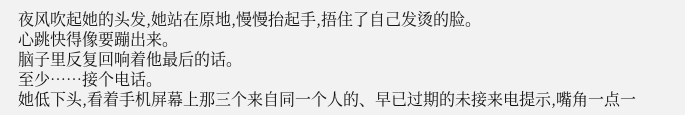夜风吹起她的头发,她站在原地,慢慢抬起手,捂住了自己发烫的脸。
心跳快得像要蹦出来。
脑子里反复回响着他最后的话。
至少……接个电话。
她低下头,看着手机屏幕上那三个来自同一个人的、早已过期的未接来电提示,嘴角一点一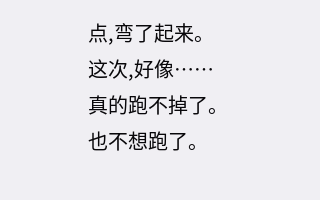点,弯了起来。
这次,好像……
真的跑不掉了。
也不想跑了。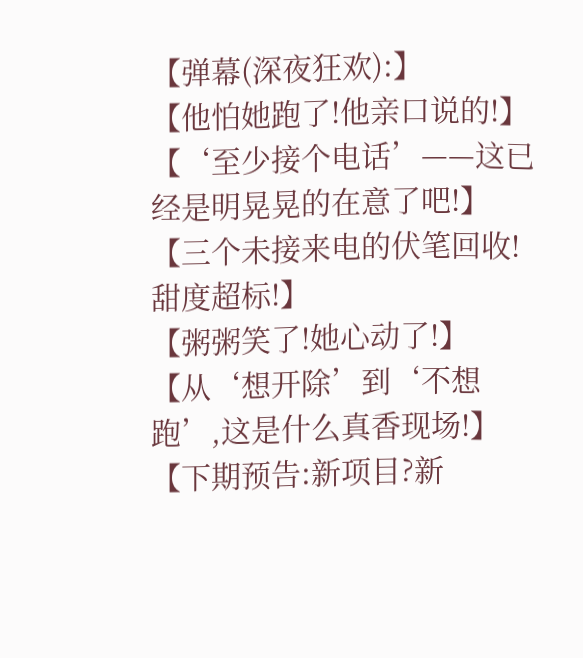【弹幕(深夜狂欢):】
【他怕她跑了!他亲口说的!】
【‘至少接个电话’——这已经是明晃晃的在意了吧!】
【三个未接来电的伏笔回收!甜度超标!】
【粥粥笑了!她心动了!】
【从‘想开除’到‘不想跑’,这是什么真香现场!】
【下期预告:新项目?新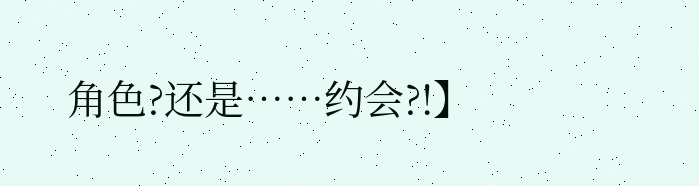角色?还是……约会?!】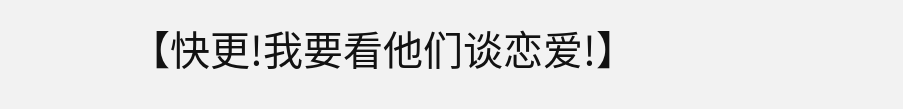【快更!我要看他们谈恋爱!】